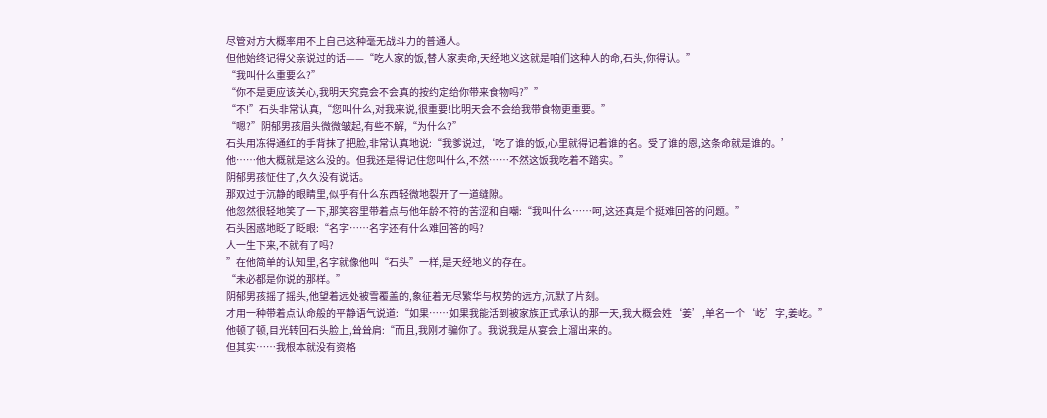尽管对方大概率用不上自己这种毫无战斗力的普通人。
但他始终记得父亲说过的话——“吃人家的饭,替人家卖命,天经地义这就是咱们这种人的命,石头,你得认。”
“我叫什么重要么?”
“你不是更应该关心,我明天究竟会不会真的按约定给你带来食物吗?””
“不!”石头非常认真,“您叫什么,对我来说,很重要!比明天会不会给我带食物更重要。”
“嗯?”阴郁男孩眉头微微皱起,有些不解,“为什么?”
石头用冻得通红的手背抹了把脸,非常认真地说:“我爹说过,‘吃了谁的饭,心里就得记着谁的名。受了谁的恩,这条命就是谁的。’
他……他大概就是这么没的。但我还是得记住您叫什么,不然……不然这饭我吃着不踏实。”
阴郁男孩怔住了,久久没有说话。
那双过于沉静的眼睛里,似乎有什么东西轻微地裂开了一道缝隙。
他忽然很轻地笑了一下,那笑容里带着点与他年龄不符的苦涩和自嘲:“我叫什么……呵,这还真是个挺难回答的问题。”
石头困惑地眨了眨眼:“名字……名字还有什么难回答的吗?
人一生下来,不就有了吗?
”在他简单的认知里,名字就像他叫“石头”一样,是天经地义的存在。
“未必都是你说的那样。”
阴郁男孩摇了摇头,他望着远处被雪覆盖的,象征着无尽繁华与权势的远方,沉默了片刻。
才用一种带着点认命般的平静语气说道:“如果……如果我能活到被家族正式承认的那一天,我大概会姓‘姜’,单名一个‘屹’字,姜屹。”
他顿了顿,目光转回石头脸上,耸耸肩:“而且,我刚才骗你了。我说我是从宴会上溜出来的。
但其实……我根本就没有资格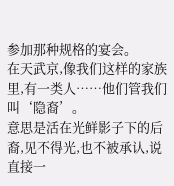参加那种规格的宴会。
在天武京,像我们这样的家族里,有一类人……他们管我们叫‘隐裔’。
意思是活在光鲜影子下的后裔,见不得光,也不被承认,说直接一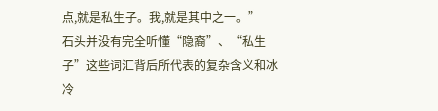点,就是私生子。我,就是其中之一。”
石头并没有完全听懂“隐裔”、“私生子”这些词汇背后所代表的复杂含义和冰冷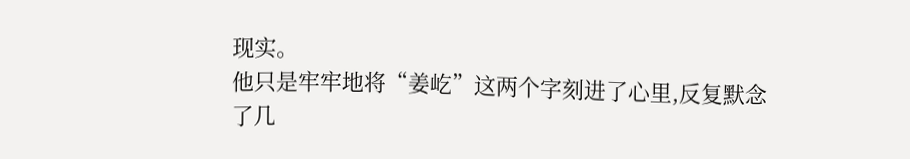现实。
他只是牢牢地将“姜屹”这两个字刻进了心里,反复默念了几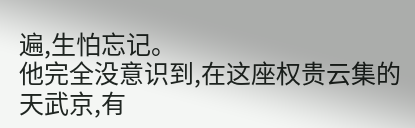遍,生怕忘记。
他完全没意识到,在这座权贵云集的天武京,有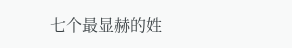七个最显赫的姓